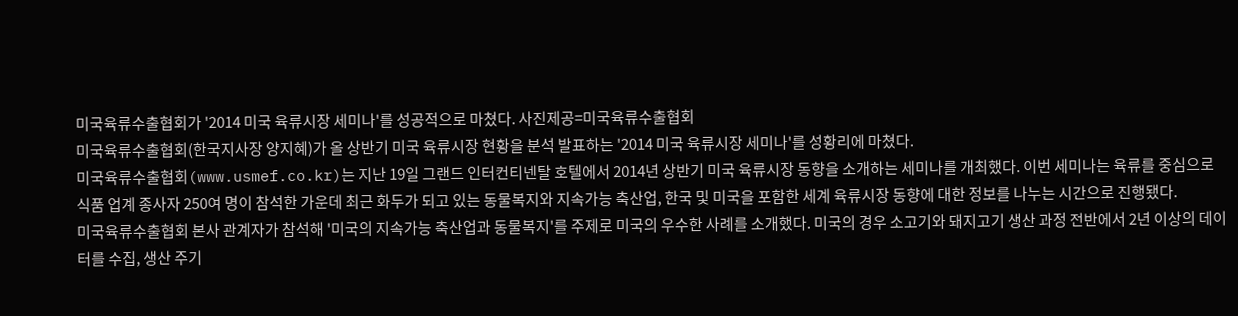미국육류수출협회가 '2014 미국 육류시장 세미나'를 성공적으로 마쳤다. 사진제공=미국육류수출협회
미국육류수출협회(한국지사장 양지혜)가 올 상반기 미국 육류시장 현황을 분석 발표하는 '2014 미국 육류시장 세미나'를 성황리에 마쳤다.
미국육류수출협회(www.usmef.co.kr)는 지난 19일 그랜드 인터컨티넨탈 호텔에서 2014년 상반기 미국 육류시장 동향을 소개하는 세미나를 개최했다. 이번 세미나는 육류를 중심으로 식품 업계 종사자 250여 명이 참석한 가운데 최근 화두가 되고 있는 동물복지와 지속가능 축산업, 한국 및 미국을 포함한 세계 육류시장 동향에 대한 정보를 나누는 시간으로 진행됐다.
미국육류수출협회 본사 관계자가 참석해 '미국의 지속가능 축산업과 동물복지'를 주제로 미국의 우수한 사례를 소개했다. 미국의 경우 소고기와 돼지고기 생산 과정 전반에서 2년 이상의 데이터를 수집, 생산 주기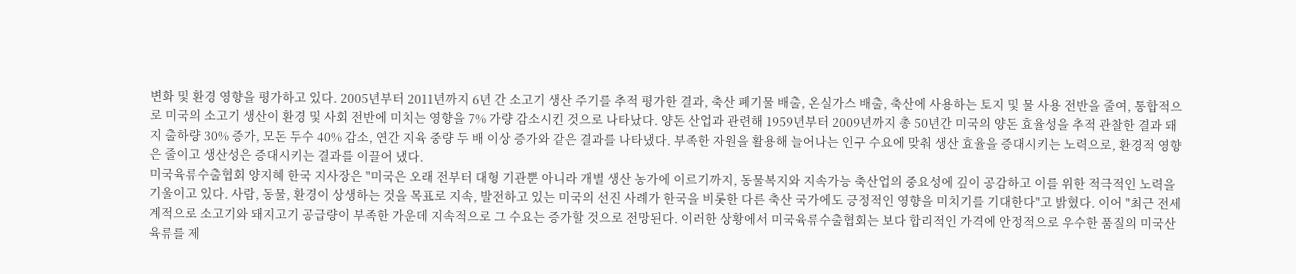변화 및 환경 영향을 평가하고 있다. 2005년부터 2011년까지 6년 간 소고기 생산 주기를 추적 평가한 결과, 축산 폐기물 배출, 온실가스 배출, 축산에 사용하는 토지 및 물 사용 전반을 줄여, 통합적으로 미국의 소고기 생산이 환경 및 사회 전반에 미치는 영향을 7% 가량 감소시킨 것으로 나타났다. 양돈 산업과 관련해 1959년부터 2009년까지 총 50년간 미국의 양돈 효율성을 추적 관찰한 결과 돼지 출하량 30% 증가, 모돈 두수 40% 감소, 연간 지육 중량 두 배 이상 증가와 같은 결과를 나타냈다. 부족한 자원을 활용해 늘어나는 인구 수요에 맞춰 생산 효율을 증대시키는 노력으로, 환경적 영향은 줄이고 생산성은 증대시키는 결과를 이끌어 냈다.
미국육류수출협회 양지혜 한국 지사장은 "미국은 오래 전부터 대형 기관뿐 아니라 개별 생산 농가에 이르기까지, 동물복지와 지속가능 축산업의 중요성에 깊이 공감하고 이를 위한 적극적인 노력을 기울이고 있다. 사람, 동물, 환경이 상생하는 것을 목표로 지속, 발전하고 있는 미국의 선진 사례가 한국을 비롯한 다른 축산 국가에도 긍정적인 영향을 미치기를 기대한다"고 밝혔다. 이어 "최근 전세계적으로 소고기와 돼지고기 공급량이 부족한 가운데 지속적으로 그 수요는 증가할 것으로 전망된다. 이러한 상황에서 미국육류수출협회는 보다 합리적인 가격에 안정적으로 우수한 품질의 미국산 육류를 제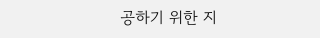공하기 위한 지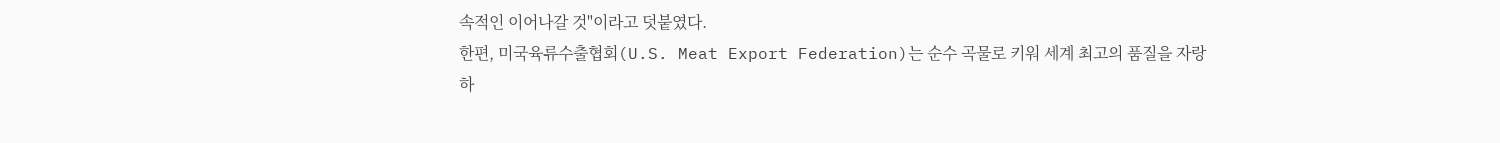속적인 이어나갈 것"이라고 덧붙였다.
한편, 미국육류수출협회(U.S. Meat Export Federation)는 순수 곡물로 키워 세계 최고의 품질을 자랑하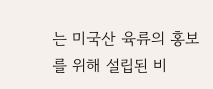는 미국산 육류의 홍보를 위해 설립된 비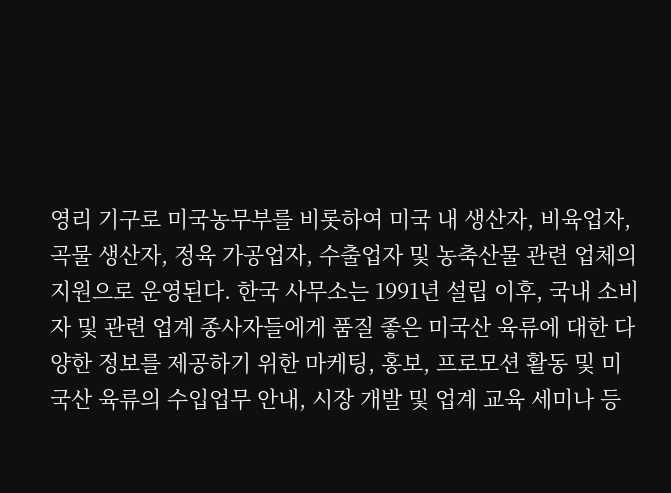영리 기구로 미국농무부를 비롯하여 미국 내 생산자, 비육업자, 곡물 생산자, 정육 가공업자, 수출업자 및 농축산물 관련 업체의 지원으로 운영된다. 한국 사무소는 1991년 설립 이후, 국내 소비자 및 관련 업계 종사자들에게 품질 좋은 미국산 육류에 대한 다양한 정보를 제공하기 위한 마케팅, 홍보, 프로모션 활동 및 미국산 육류의 수입업무 안내, 시장 개발 및 업계 교육 세미나 등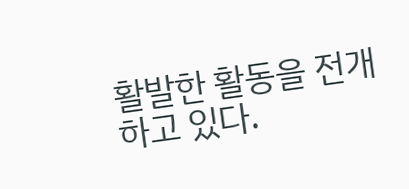활발한 활동을 전개하고 있다.